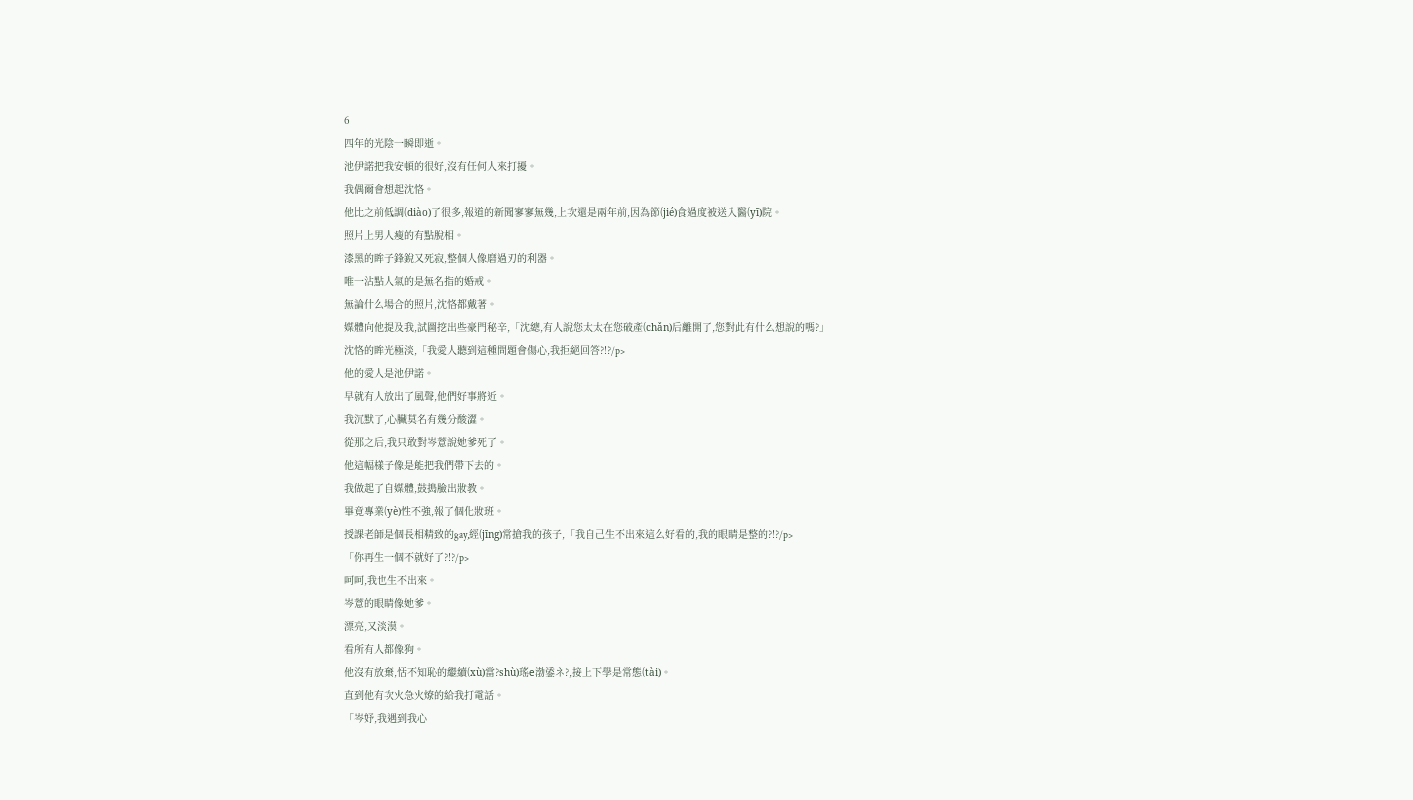6
四年的光陰一瞬即逝。
池伊諾把我安頓的很好,沒有任何人來打擾。
我偶爾會想起沈恪。
他比之前低調(diào)了很多,報道的新聞寥寥無幾,上次還是兩年前,因為節(jié)食過度被送入醫(yī)院。
照片上男人瘦的有點脫相。
漆黑的眸子鋒銳又死寂,整個人像磨過刃的利器。
唯一沾點人氣的是無名指的婚戒。
無論什么場合的照片,沈恪都戴著。
媒體向他提及我,試圖挖出些豪門秘辛,「沈總,有人說您太太在您破產(chǎn)后離開了,您對此有什么想說的嗎?」
沈恪的眸光極淡,「我愛人聽到這種問題會傷心,我拒絕回答?!?/p>
他的愛人是池伊諾。
早就有人放出了風聲,他們好事將近。
我沉默了,心臟莫名有幾分酸澀。
從那之后,我只敢對岑薏說她爹死了。
他這幅樣子像是能把我們帶下去的。
我做起了自媒體,鼓搗臉出妝教。
畢竟專業(yè)性不強,報了個化妝班。
授課老師是個長相精致的gay,經(jīng)常搶我的孩子,「我自己生不出來這么好看的,我的眼睛是整的?!?/p>
「你再生一個不就好了?!?/p>
呵呵,我也生不出來。
岑薏的眼睛像她爹。
漂亮,又淡漠。
看所有人都像狗。
他沒有放棄,恬不知恥的繼續(xù)當?shù)瑤е渤鋈ネ?,接上下學是常態(tài)。
直到他有次火急火燎的給我打電話。
「岑妤,我遇到我心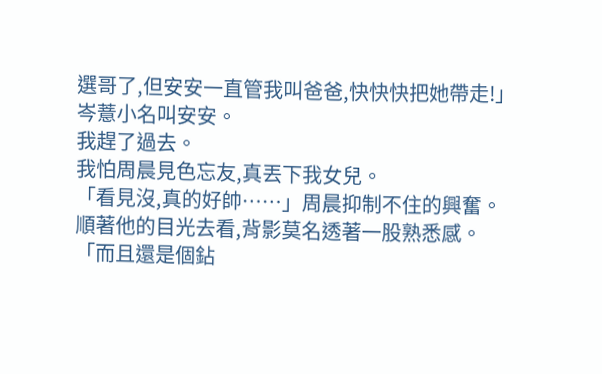選哥了,但安安一直管我叫爸爸,快快快把她帶走!」
岑薏小名叫安安。
我趕了過去。
我怕周晨見色忘友,真丟下我女兒。
「看見沒,真的好帥……」周晨抑制不住的興奮。
順著他的目光去看,背影莫名透著一股熟悉感。
「而且還是個鉆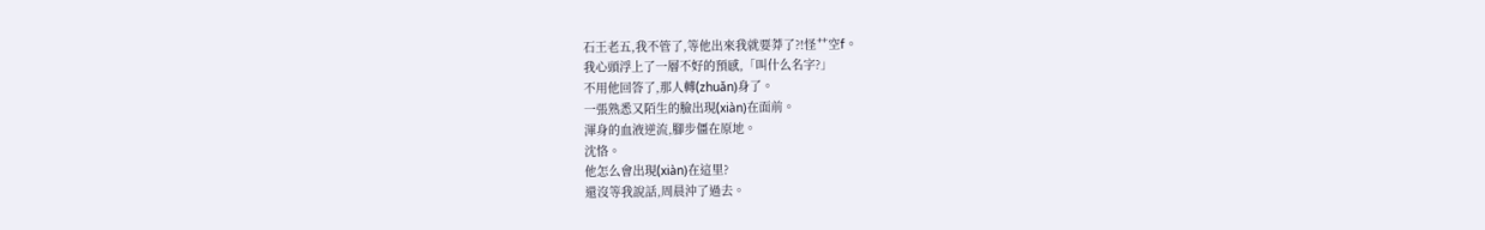石王老五,我不管了,等他出來我就要莽了?!怪艹空f。
我心頭浮上了一層不好的預感,「叫什么名字?」
不用他回答了,那人轉(zhuǎn)身了。
一張熟悉又陌生的臉出現(xiàn)在面前。
渾身的血液逆流,腳步僵在原地。
沈恪。
他怎么會出現(xiàn)在這里?
還沒等我說話,周晨沖了過去。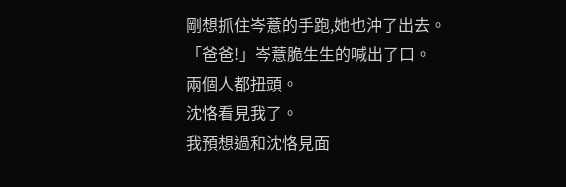剛想抓住岑薏的手跑,她也沖了出去。
「爸爸!」岑薏脆生生的喊出了口。
兩個人都扭頭。
沈恪看見我了。
我預想過和沈恪見面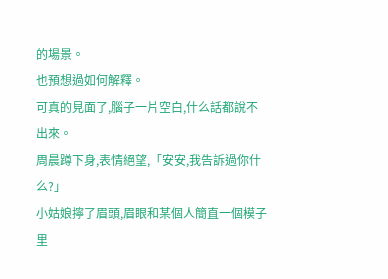的場景。
也預想過如何解釋。
可真的見面了,腦子一片空白,什么話都說不出來。
周晨蹲下身,表情絕望,「安安,我告訴過你什么?」
小姑娘擰了眉頭,眉眼和某個人簡直一個模子里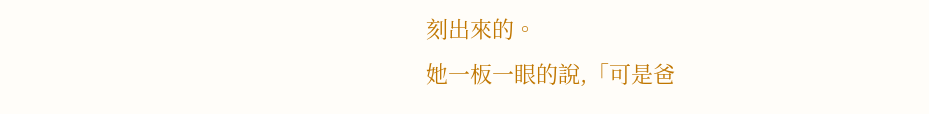刻出來的。
她一板一眼的說,「可是爸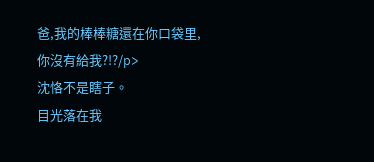爸,我的棒棒糖還在你口袋里,你沒有給我?!?/p>
沈恪不是瞎子。
目光落在我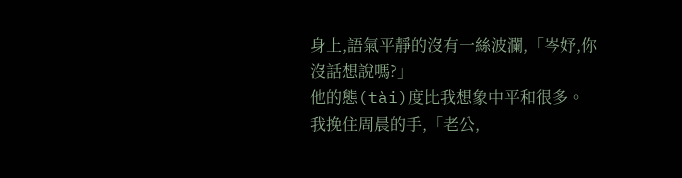身上,語氣平靜的沒有一絲波瀾,「岑妤,你沒話想說嗎?」
他的態(tài)度比我想象中平和很多。
我挽住周晨的手,「老公,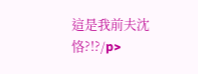這是我前夫沈恪?!?/p>